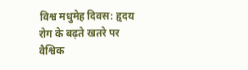विश्व मधुमेह दिवस: हृदय रोग के बढ़ते खतरे पर वैश्विक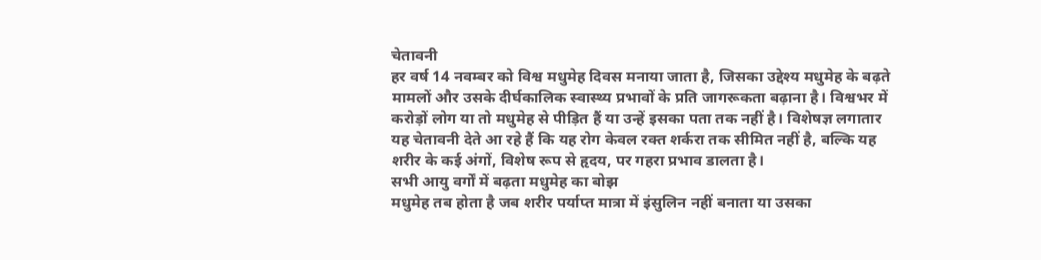चेतावनी
हर वर्ष 14 नवम्बर को विश्व मधुमेह दिवस मनाया जाता है, जिसका उद्देश्य मधुमेह के बढ़ते मामलों और उसके दीर्घकालिक स्वास्थ्य प्रभावों के प्रति जागरूकता बढ़ाना है। विश्वभर में करोड़ों लोग या तो मधुमेह से पीड़ित हैं या उन्हें इसका पता तक नहीं है। विशेषज्ञ लगातार यह चेतावनी देते आ रहे हैं कि यह रोग केवल रक्त शर्करा तक सीमित नहीं है, बल्कि यह शरीर के कई अंगों, विशेष रूप से हृदय, पर गहरा प्रभाव डालता है।
सभी आयु वर्गों में बढ़ता मधुमेह का बोझ
मधुमेह तब होता है जब शरीर पर्याप्त मात्रा में इंसुलिन नहीं बनाता या उसका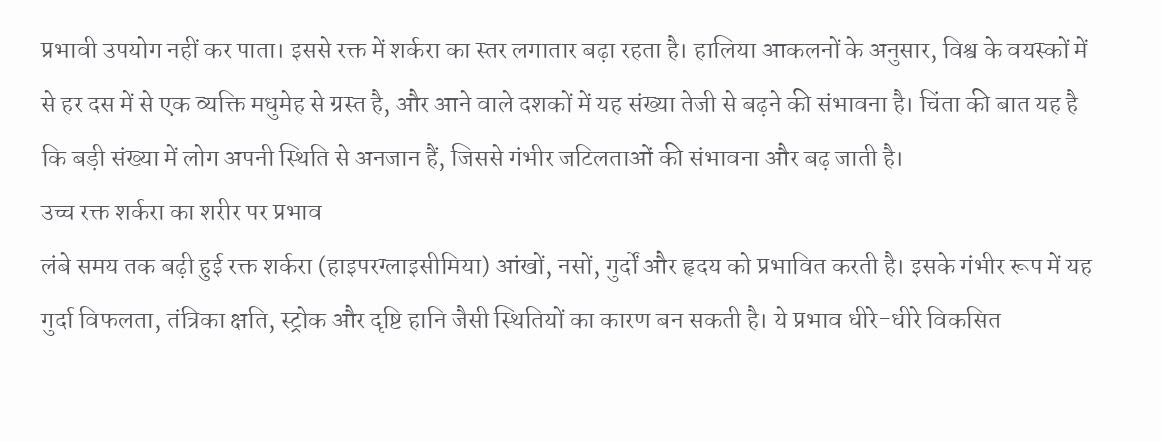प्रभावी उपयोग नहीं कर पाता। इससे रक्त में शर्करा का स्तर लगातार बढ़ा रहता है। हालिया आकलनों के अनुसार, विश्व के वयस्कों में से हर दस में से एक व्यक्ति मधुमेह से ग्रस्त है, और आने वाले दशकों में यह संख्या तेजी से बढ़ने की संभावना है। चिंता की बात यह है कि बड़ी संख्या में लोग अपनी स्थिति से अनजान हैं, जिससे गंभीर जटिलताओं की संभावना और बढ़ जाती है।
उच्च रक्त शर्करा का शरीर पर प्रभाव
लंबे समय तक बढ़ी हुई रक्त शर्करा (हाइपरग्लाइसीमिया) आंखों, नसों, गुर्दों और हृदय को प्रभावित करती है। इसके गंभीर रूप में यह गुर्दा विफलता, तंत्रिका क्षति, स्ट्रोक और दृष्टि हानि जैसी स्थितियों का कारण बन सकती है। ये प्रभाव धीरे-धीरे विकसित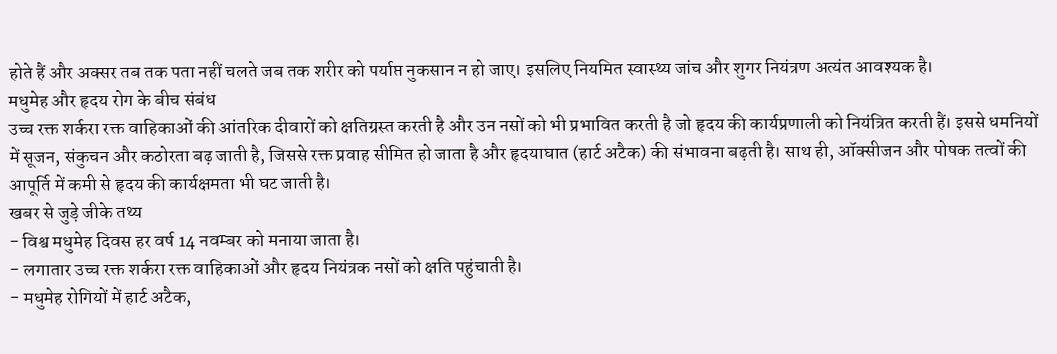होते हैं और अक्सर तब तक पता नहीं चलते जब तक शरीर को पर्याप्त नुकसान न हो जाए। इसलिए नियमित स्वास्थ्य जांच और शुगर नियंत्रण अत्यंत आवश्यक है।
मधुमेह और हृदय रोग के बीच संबंध
उच्च रक्त शर्करा रक्त वाहिकाओं की आंतरिक दीवारों को क्षतिग्रस्त करती है और उन नसों को भी प्रभावित करती है जो हृदय की कार्यप्रणाली को नियंत्रित करती हैं। इससे धमनियों में सूजन, संकुचन और कठोरता बढ़ जाती है, जिससे रक्त प्रवाह सीमित हो जाता है और हृदयाघात (हार्ट अटैक) की संभावना बढ़ती है। साथ ही, ऑक्सीजन और पोषक तत्वों की आपूर्ति में कमी से हृदय की कार्यक्षमता भी घट जाती है।
खबर से जुड़े जीके तथ्य
- विश्व मधुमेह दिवस हर वर्ष 14 नवम्बर को मनाया जाता है।
- लगातार उच्च रक्त शर्करा रक्त वाहिकाओं और हृदय नियंत्रक नसों को क्षति पहुंचाती है।
- मधुमेह रोगियों में हार्ट अटैक,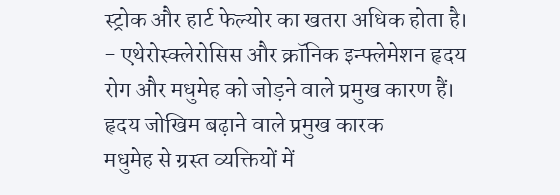स्ट्रोक और हार्ट फेल्योर का खतरा अधिक होता है।
- एथेरोस्क्लेरोसिस और क्रॉनिक इन्फ्लेमेशन हृदय रोग और मधुमेह को जोड़ने वाले प्रमुख कारण हैं।
हृदय जोखिम बढ़ाने वाले प्रमुख कारक
मधुमेह से ग्रस्त व्यक्तियों में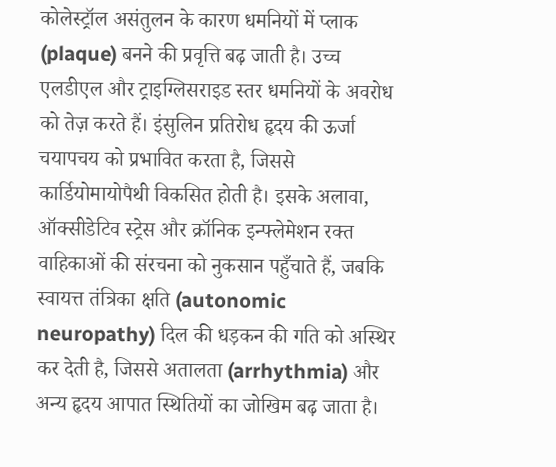कोलेस्ट्रॉल असंतुलन के कारण धमनियों में प्लाक (plaque) बनने की प्रवृत्ति बढ़ जाती है। उच्च एलडीएल और ट्राइग्लिसराइड स्तर धमनियों के अवरोध को तेज़ करते हैं। इंसुलिन प्रतिरोध हृदय की ऊर्जा चयापचय को प्रभावित करता है, जिससे कार्डियोमायोपैथी विकसित होती है। इसके अलावा, ऑक्सीडेटिव स्ट्रेस और क्रॉनिक इन्फ्लेमेशन रक्त वाहिकाओं की संरचना को नुकसान पहुँचाते हैं, जबकि स्वायत्त तंत्रिका क्षति (autonomic neuropathy) दिल की धड़कन की गति को अस्थिर कर देती है, जिससे अतालता (arrhythmia) और अन्य हृदय आपात स्थितियों का जोखिम बढ़ जाता है।